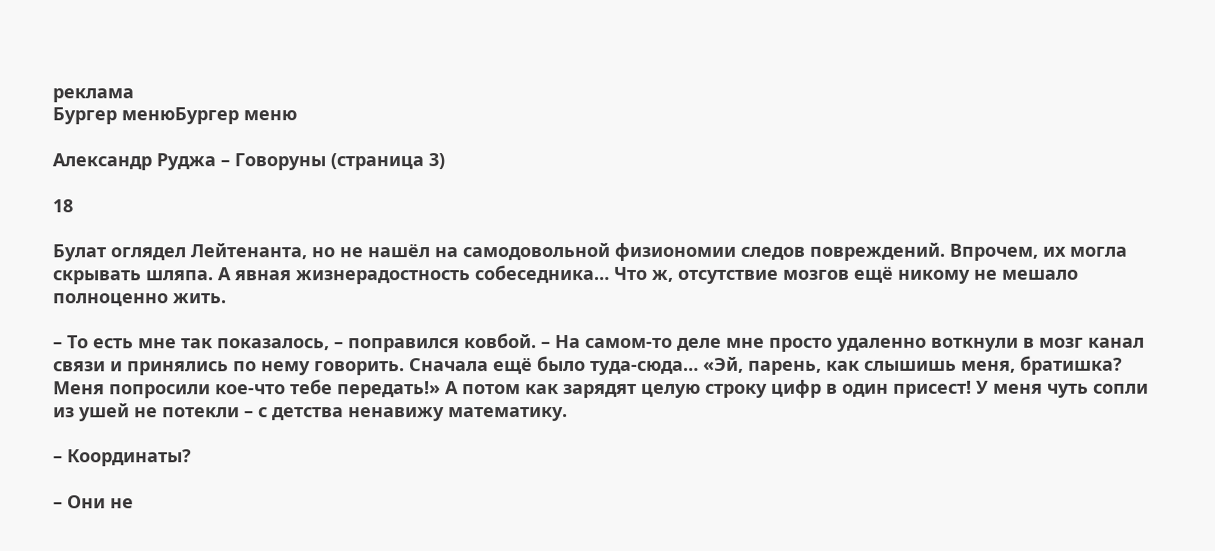реклама
Бургер менюБургер меню

Александр Руджа – Говоруны (страница 3)

18

Булат оглядел Лейтенанта, но не нашёл на самодовольной физиономии следов повреждений. Впрочем, их могла скрывать шляпа. А явная жизнерадостность собеседника… Что ж, отсутствие мозгов ещё никому не мешало полноценно жить.

– То есть мне так показалось, – поправился ковбой. – На самом-то деле мне просто удаленно воткнули в мозг канал связи и принялись по нему говорить. Сначала ещё было туда-сюда… «Эй, парень, как слышишь меня, братишка? Меня попросили кое-что тебе передать!» А потом как зарядят целую строку цифр в один присест! У меня чуть сопли из ушей не потекли – с детства ненавижу математику.

– Координаты?

– Они не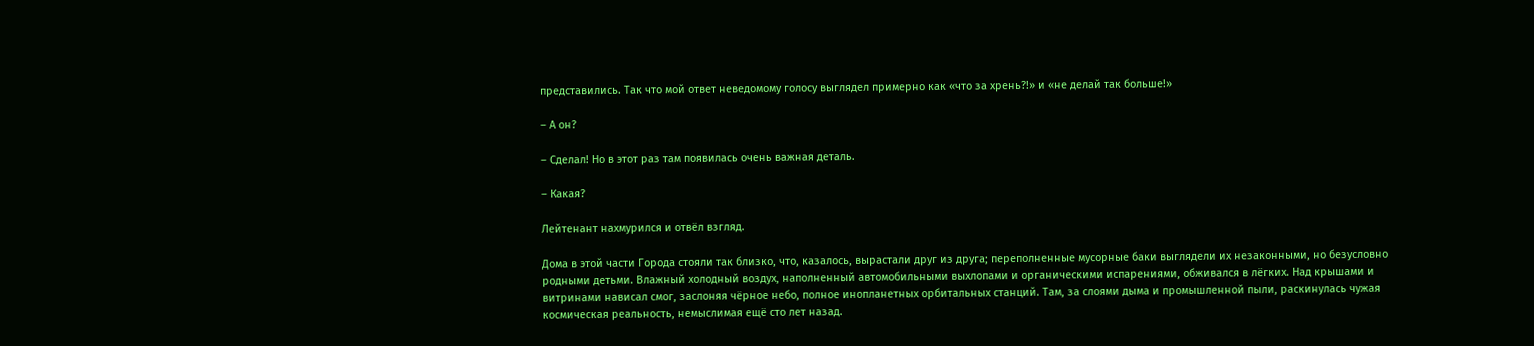представились. Так что мой ответ неведомому голосу выглядел примерно как «что за хрень?!» и «не делай так больше!»

– А он?

– Сделал! Но в этот раз там появилась очень важная деталь.

– Какая?

Лейтенант нахмурился и отвёл взгляд.

Дома в этой части Города стояли так близко, что, казалось, вырастали друг из друга; переполненные мусорные баки выглядели их незаконными, но безусловно родными детьми. Влажный холодный воздух, наполненный автомобильными выхлопами и органическими испарениями, обживался в лёгких. Над крышами и витринами нависал смог, заслоняя чёрное небо, полное инопланетных орбитальных станций. Там, за слоями дыма и промышленной пыли, раскинулась чужая космическая реальность, немыслимая ещё сто лет назад.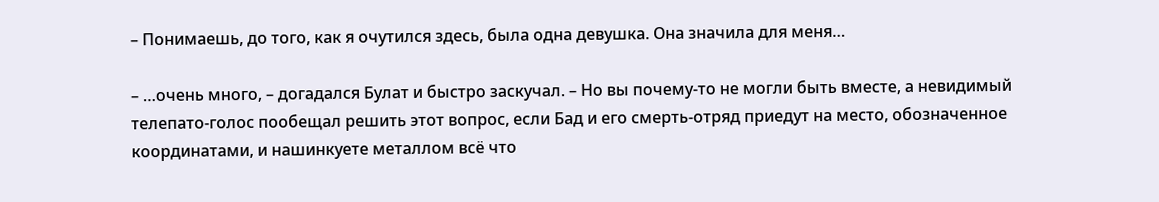– Понимаешь, до того, как я очутился здесь, была одна девушка. Она значила для меня…

– …очень много, – догадался Булат и быстро заскучал. – Но вы почему-то не могли быть вместе, а невидимый телепато-голос пообещал решить этот вопрос, если Бад и его смерть-отряд приедут на место, обозначенное координатами, и нашинкуете металлом всё что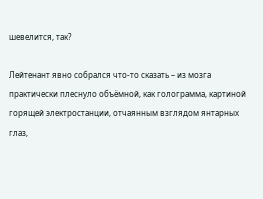шевелится, так?

Лейтенант явно собрался что-то сказать – из мозга практически плеснуло объёмной, как голограмма, картиной горящей электростанции, отчаянным взглядом янтарных глаз,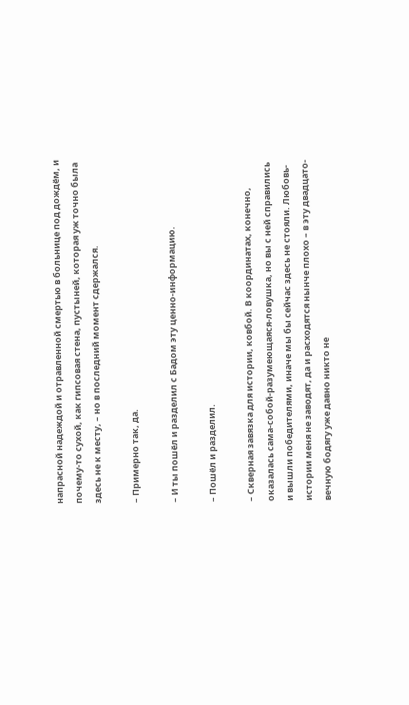напрасной надеждой и отравленной смертью в больнице под дождём, и почему-то сухой, как гипсовая стена, пустыней, которая уж точно была здесь не к месту, – но в последний момент сдержался.

– Примерно так, да.

– И ты пошёл и разделил с Бадом эту ценно-информацию.

– Пошёл и разделил.

– Скверная завязка для истории, ковбой. В координатах, конечно, оказалась сама-собой-разумеющаяся-ловушка, но вы с ней справились и вышли победителями, иначе мы бы сейчас здесь не стояли. Любовь-истории меня не заводят, да и расходятся нынче плохо – в эту двадцато-вечную бодягу уже давно никто не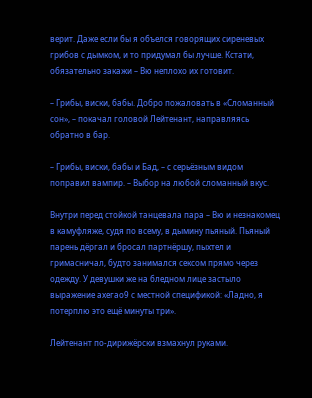верит. Даже если бы я объелся говорящих сиреневых грибов с дымком, и то придумал бы лучше. Кстати, обязательно закажи – Вю неплохо их готовит.

– Грибы, виски, бабы. Добро пожаловать в «Сломанный сон», – покачал головой Лейтенант, направляясь обратно в бар.

– Грибы, виски, бабы и Бад, – с серьёзным видом поправил вампир. – Выбор на любой сломанный вкус.

Внутри перед стойкой танцевала пара – Вю и незнакомец в камуфляже, судя по всему, в дымину пьяный. Пьяный парень дёргал и бросал партнёршу, пыхтел и гримасничал, будто занимался сексом прямо через одежду. У девушки же на бледном лице застыло выражение ахегао9 с местной спецификой: «Ладно, я потерплю это ещё минуты три».

Лейтенант по-дирижёрски взмахнул руками.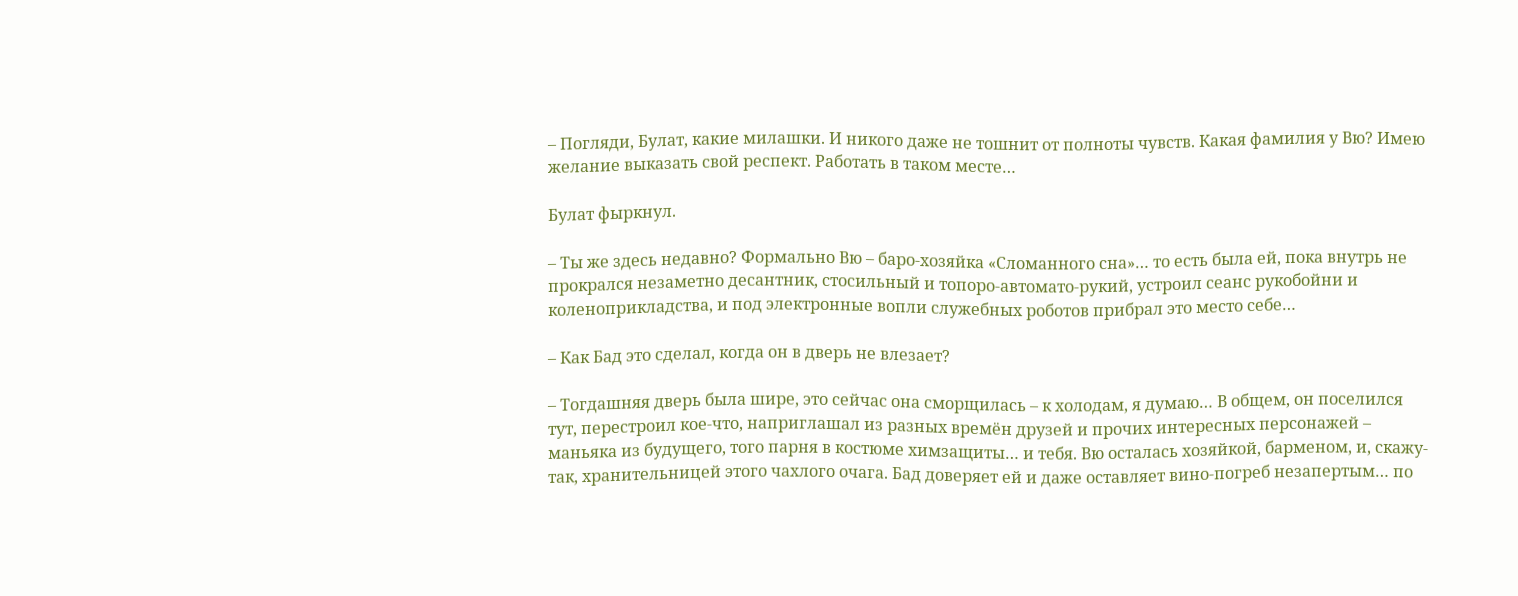– Погляди, Булат, какие милашки. И никого даже не тошнит от полноты чувств. Какая фамилия у Вю? Имею желание выказать свой респект. Работать в таком месте…

Булат фыркнул.

– Ты же здесь недавно? Формально Вю – баро-хозяйка «Сломанного сна»… то есть была ей, пока внутрь не прокрался незаметно десантник, стосильный и топоро-автомато-рукий, устроил сеанс рукобойни и коленоприкладства, и под электронные вопли служебных роботов прибрал это место себе…

– Как Бад это сделал, когда он в дверь не влезает?

– Тогдашняя дверь была шире, это сейчас она сморщилась – к холодам, я думаю… В общем, он поселился тут, перестроил кое-что, наприглашал из разных времён друзей и прочих интересных персонажей – маньяка из будущего, того парня в костюме химзащиты… и тебя. Вю осталась хозяйкой, барменом, и, скажу-так, хранительницей этого чахлого очага. Бад доверяет ей и даже оставляет вино-погреб незапертым… по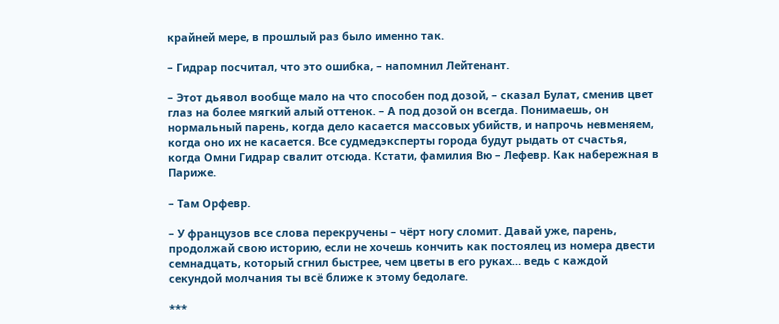крайней мере, в прошлый раз было именно так.

– Гидрар посчитал, что это ошибка, – напомнил Лейтенант.

– Этот дьявол вообще мало на что способен под дозой, – сказал Булат, сменив цвет глаз на более мягкий алый оттенок. – А под дозой он всегда. Понимаешь, он нормальный парень, когда дело касается массовых убийств, и напрочь невменяем, когда оно их не касается. Все судмедэксперты города будут рыдать от счастья, когда Омни Гидрар свалит отсюда. Кстати, фамилия Вю – Лефевр. Как набережная в Париже.

– Там Орфевр.

– У французов все слова перекручены – чёрт ногу сломит. Давай уже, парень, продолжай свою историю, если не хочешь кончить как постоялец из номера двести семнадцать, который сгнил быстрее, чем цветы в его руках… ведь с каждой секундой молчания ты всё ближе к этому бедолаге.

***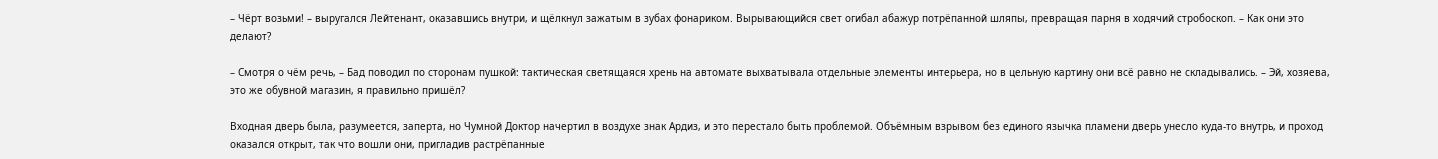– Чёрт возьми! – выругался Лейтенант, оказавшись внутри, и щёлкнул зажатым в зубах фонариком. Вырывающийся свет огибал абажур потрёпанной шляпы, превращая парня в ходячий стробоскоп. – Как они это делают?

– Смотря о чём речь, – Бад поводил по сторонам пушкой: тактическая светящаяся хрень на автомате выхватывала отдельные элементы интерьера, но в цельную картину они всё равно не складывались. – Эй, хозяева, это же обувной магазин, я правильно пришёл?

Входная дверь была, разумеется, заперта, но Чумной Доктор начертил в воздухе знак Ардиз, и это перестало быть проблемой. Объёмным взрывом без единого язычка пламени дверь унесло куда-то внутрь, и проход оказался открыт, так что вошли они, пригладив растрёпанные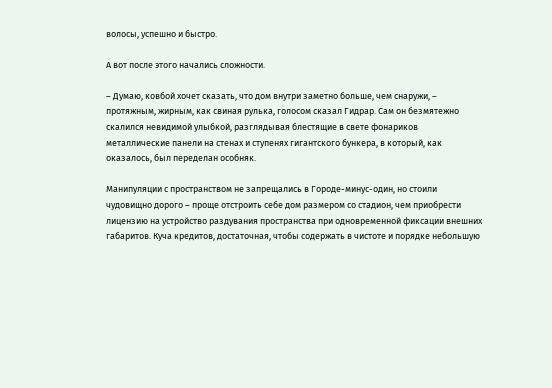волосы, успешно и быстро.

А вот после этого начались сложности.

– Думаю, ковбой хочет сказать, что дом внутри заметно больше, чем снаружи, – протяжным, жирным, как свиная рулька, голосом сказал Гидрар. Сам он безмятежно скалился невидимой улыбкой, разглядывая блестящие в свете фонариков металлические панели на стенах и ступенях гигантского бункера, в который, как оказалось, был переделан особняк.

Манипуляции с пространством не запрещались в Городе-минус-один, но стоили чудовищно дорого – проще отстроить себе дом размером со стадион, чем приобрести лицензию на устройство раздувания пространства при одновременной фиксации внешних габаритов. Куча кредитов, достаточная, чтобы содержать в чистоте и порядке небольшую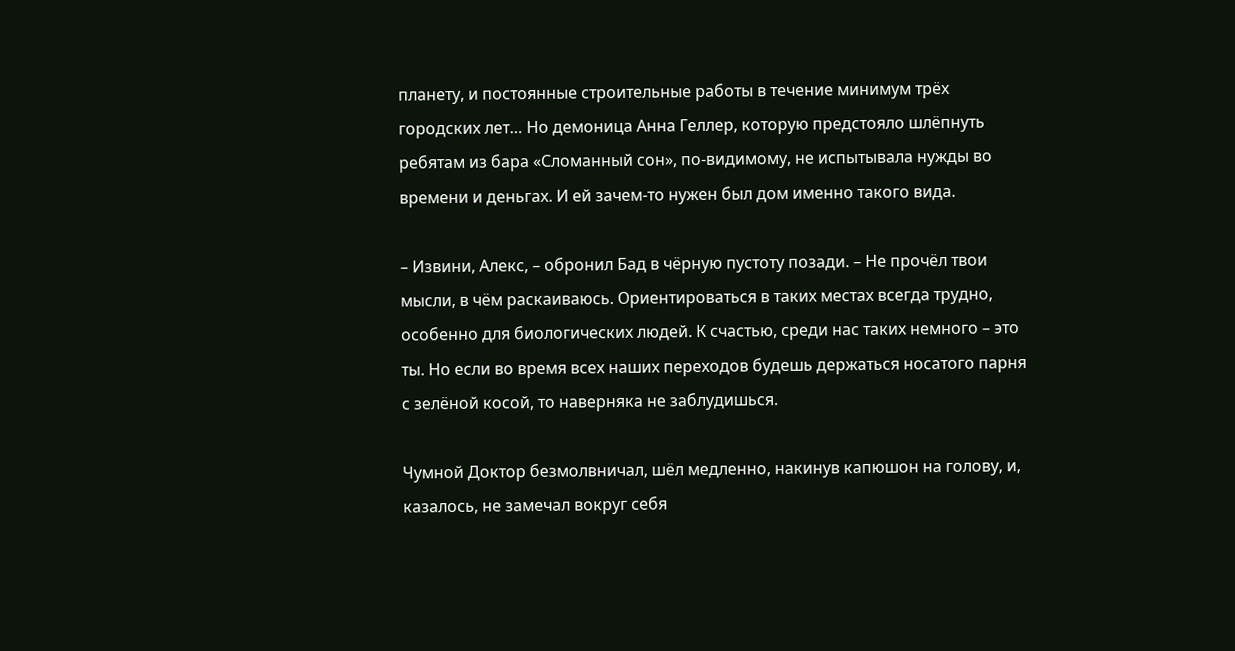планету, и постоянные строительные работы в течение минимум трёх городских лет… Но демоница Анна Геллер, которую предстояло шлёпнуть ребятам из бара «Сломанный сон», по-видимому, не испытывала нужды во времени и деньгах. И ей зачем-то нужен был дом именно такого вида.

– Извини, Алекс, – обронил Бад в чёрную пустоту позади. – Не прочёл твои мысли, в чём раскаиваюсь. Ориентироваться в таких местах всегда трудно, особенно для биологических людей. К счастью, среди нас таких немного – это ты. Но если во время всех наших переходов будешь держаться носатого парня с зелёной косой, то наверняка не заблудишься.

Чумной Доктор безмолвничал, шёл медленно, накинув капюшон на голову, и, казалось, не замечал вокруг себя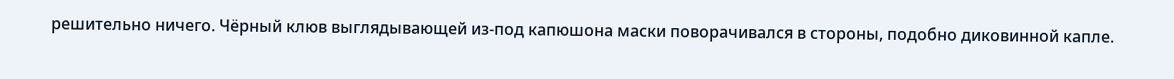решительно ничего. Чёрный клюв выглядывающей из-под капюшона маски поворачивался в стороны, подобно диковинной капле.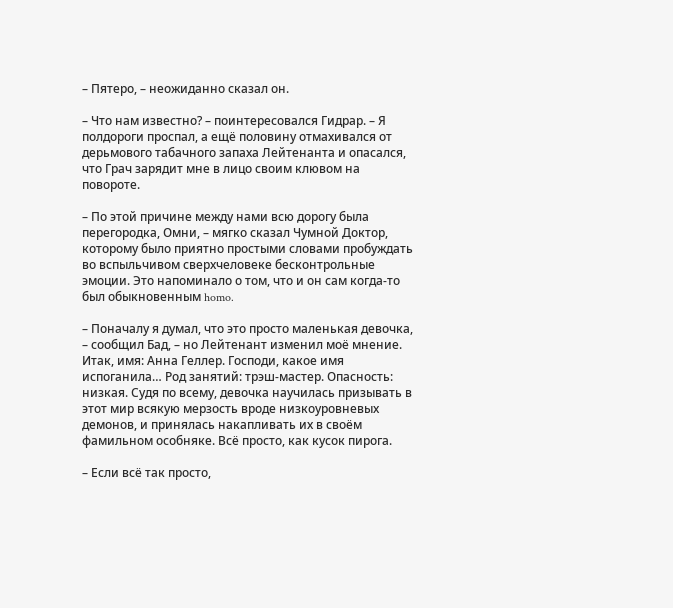– Пятеро, – неожиданно сказал он.

– Что нам известно? – поинтересовался Гидрар. – Я полдороги проспал, а ещё половину отмахивался от дерьмового табачного запаха Лейтенанта и опасался, что Грач зарядит мне в лицо своим клювом на повороте.

– По этой причине между нами всю дорогу была перегородка, Омни, – мягко сказал Чумной Доктор, которому было приятно простыми словами пробуждать во вспыльчивом сверхчеловеке бесконтрольные эмоции. Это напоминало о том, что и он сам когда-то был обыкновенным homo.

– Поначалу я думал, что это просто маленькая девочка, – сообщил Бад, – но Лейтенант изменил моё мнение. Итак, имя: Анна Геллер. Господи, какое имя испоганила… Род занятий: трэш-мастер. Опасность: низкая. Судя по всему, девочка научилась призывать в этот мир всякую мерзость вроде низкоуровневых демонов, и принялась накапливать их в своём фамильном особняке. Всё просто, как кусок пирога.

– Если всё так просто,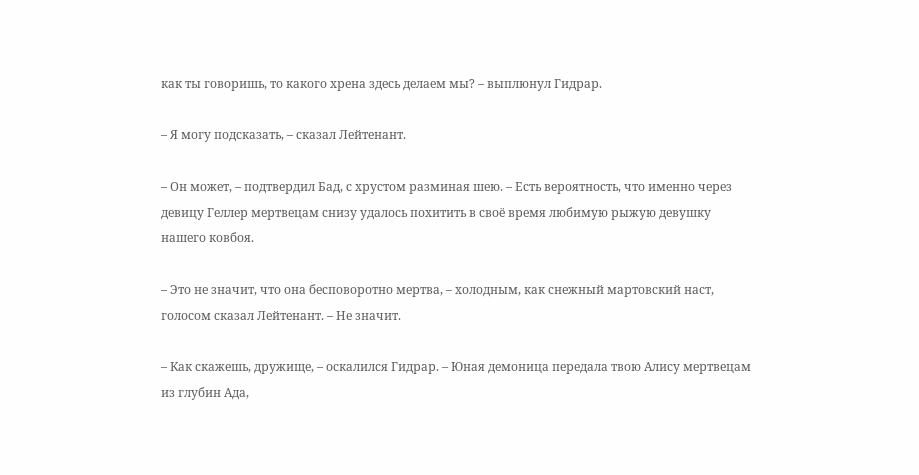как ты говоришь, то какого хрена здесь делаем мы? – выплюнул Гидрар.

– Я могу подсказать, – сказал Лейтенант.

– Он может, – подтвердил Бад, с хрустом разминая шею. – Есть вероятность, что именно через девицу Геллер мертвецам снизу удалось похитить в своё время любимую рыжую девушку нашего ковбоя.

– Это не значит, что она бесповоротно мертва, – холодным, как снежный мартовский наст, голосом сказал Лейтенант. – Не значит.

– Как скажешь, дружище, – оскалился Гидрар. – Юная демоница передала твою Алису мертвецам из глубин Ада,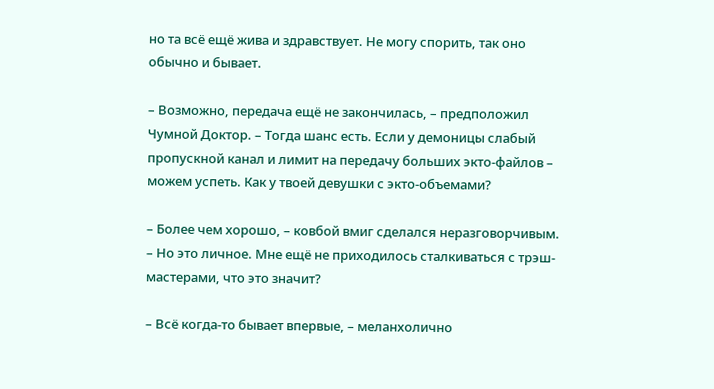но та всё ещё жива и здравствует. Не могу спорить, так оно обычно и бывает.

– Возможно, передача ещё не закончилась, – предположил Чумной Доктор. – Тогда шанс есть. Если у демоницы слабый пропускной канал и лимит на передачу больших экто-файлов – можем успеть. Как у твоей девушки с экто-объемами?

– Более чем хорошо, – ковбой вмиг сделался неразговорчивым. – Но это личное. Мне ещё не приходилось сталкиваться с трэш-мастерами, что это значит?

– Всё когда-то бывает впервые, – меланхолично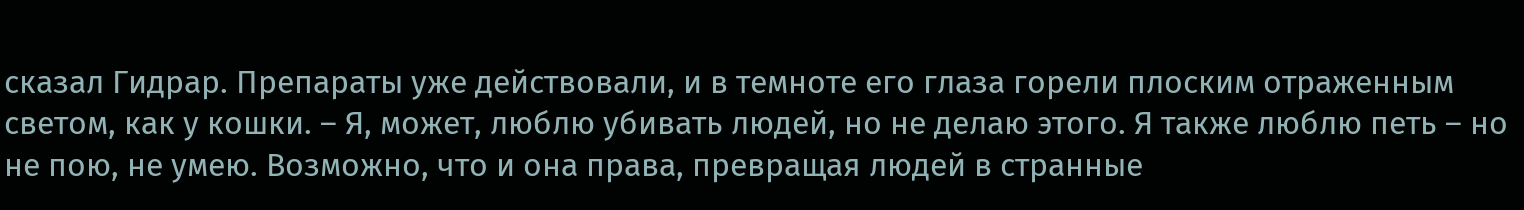сказал Гидрар. Препараты уже действовали, и в темноте его глаза горели плоским отраженным светом, как у кошки. – Я, может, люблю убивать людей, но не делаю этого. Я также люблю петь – но не пою, не умею. Возможно, что и она права, превращая людей в странные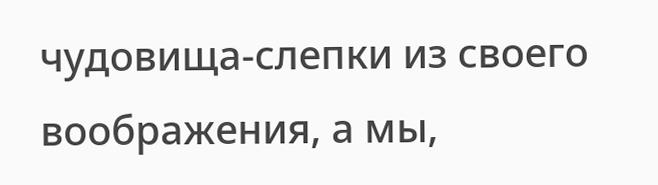чудовища-слепки из своего воображения, а мы,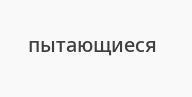пытающиеся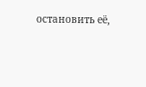остановить её,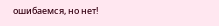ошибаемся, но нет!